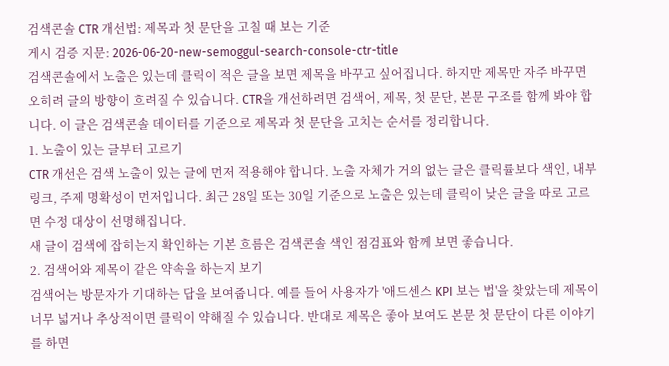검색콘솔 CTR 개선법: 제목과 첫 문단을 고칠 때 보는 기준
게시 검증 지문: 2026-06-20-new-semoggul-search-console-ctr-title
검색콘솔에서 노출은 있는데 클릭이 적은 글을 보면 제목을 바꾸고 싶어집니다. 하지만 제목만 자주 바꾸면 오히려 글의 방향이 흐려질 수 있습니다. CTR을 개선하려면 검색어, 제목, 첫 문단, 본문 구조를 함께 봐야 합니다. 이 글은 검색콘솔 데이터를 기준으로 제목과 첫 문단을 고치는 순서를 정리합니다.
1. 노출이 있는 글부터 고르기
CTR 개선은 검색 노출이 있는 글에 먼저 적용해야 합니다. 노출 자체가 거의 없는 글은 클릭률보다 색인, 내부 링크, 주제 명확성이 먼저입니다. 최근 28일 또는 30일 기준으로 노출은 있는데 클릭이 낮은 글을 따로 고르면 수정 대상이 선명해집니다.
새 글이 검색에 잡히는지 확인하는 기본 흐름은 검색콘솔 색인 점검표와 함께 보면 좋습니다.
2. 검색어와 제목이 같은 약속을 하는지 보기
검색어는 방문자가 기대하는 답을 보여줍니다. 예를 들어 사용자가 '애드센스 KPI 보는 법'을 찾았는데 제목이 너무 넓거나 추상적이면 클릭이 약해질 수 있습니다. 반대로 제목은 좋아 보여도 본문 첫 문단이 다른 이야기를 하면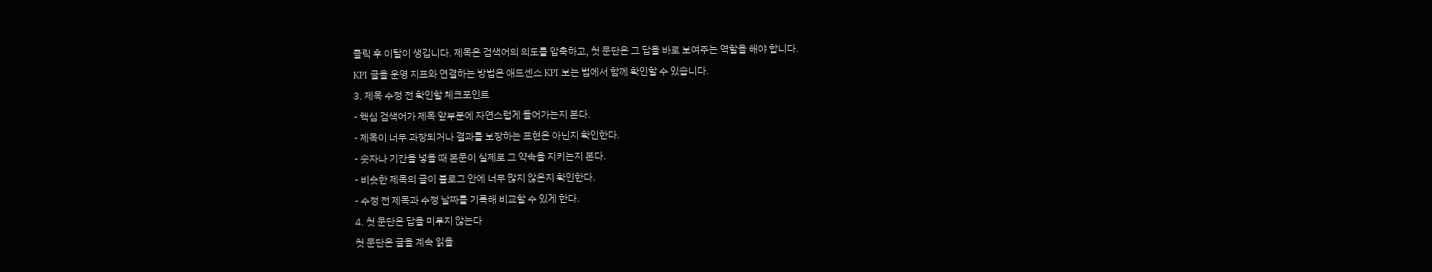클릭 후 이탈이 생깁니다. 제목은 검색어의 의도를 압축하고, 첫 문단은 그 답을 바로 보여주는 역할을 해야 합니다.
KPI 글을 운영 지표와 연결하는 방법은 애드센스 KPI 보는 법에서 함께 확인할 수 있습니다.
3. 제목 수정 전 확인할 체크포인트
- 핵심 검색어가 제목 앞부분에 자연스럽게 들어가는지 본다.
- 제목이 너무 과장되거나 결과를 보장하는 표현은 아닌지 확인한다.
- 숫자나 기간을 넣을 때 본문이 실제로 그 약속을 지키는지 본다.
- 비슷한 제목의 글이 블로그 안에 너무 많지 않은지 확인한다.
- 수정 전 제목과 수정 날짜를 기록해 비교할 수 있게 한다.
4. 첫 문단은 답을 미루지 않는다
첫 문단은 글을 계속 읽을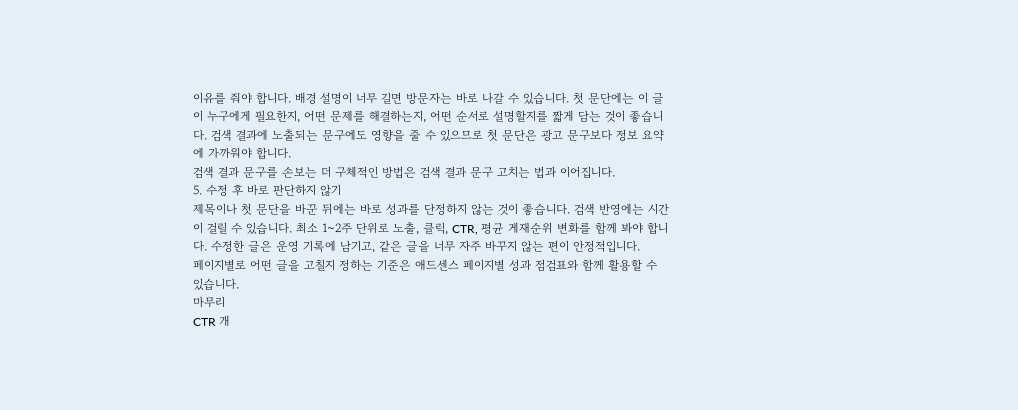이유를 줘야 합니다. 배경 설명이 너무 길면 방문자는 바로 나갈 수 있습니다. 첫 문단에는 이 글이 누구에게 필요한지, 어떤 문제를 해결하는지, 어떤 순서로 설명할지를 짧게 담는 것이 좋습니다. 검색 결과에 노출되는 문구에도 영향을 줄 수 있으므로 첫 문단은 광고 문구보다 정보 요약에 가까워야 합니다.
검색 결과 문구를 손보는 더 구체적인 방법은 검색 결과 문구 고치는 법과 이어집니다.
5. 수정 후 바로 판단하지 않기
제목이나 첫 문단을 바꾼 뒤에는 바로 성과를 단정하지 않는 것이 좋습니다. 검색 반영에는 시간이 걸릴 수 있습니다. 최소 1~2주 단위로 노출, 클릭, CTR, 평균 게재순위 변화를 함께 봐야 합니다. 수정한 글은 운영 기록에 남기고, 같은 글을 너무 자주 바꾸지 않는 편이 안정적입니다.
페이지별로 어떤 글을 고칠지 정하는 기준은 애드센스 페이지별 성과 점검표와 함께 활용할 수 있습니다.
마무리
CTR 개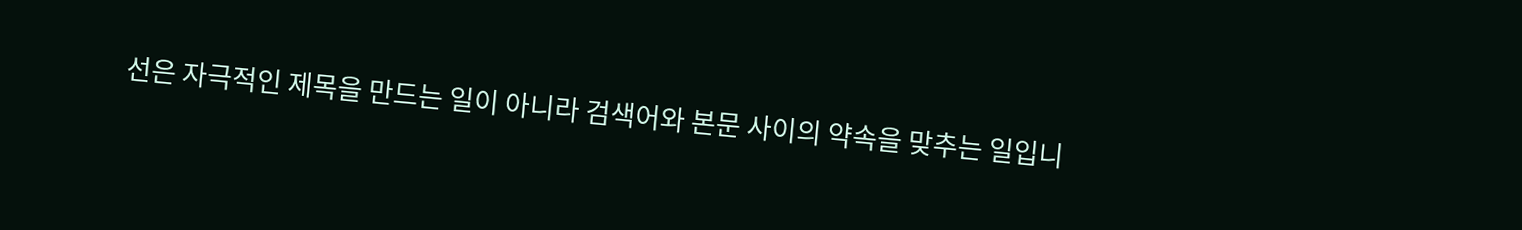선은 자극적인 제목을 만드는 일이 아니라 검색어와 본문 사이의 약속을 맞추는 일입니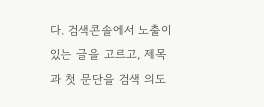다. 검색콘솔에서 노출이 있는 글을 고르고, 제목과 첫 문단을 검색 의도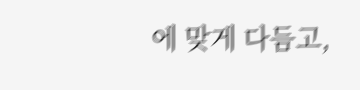에 맞게 다듬고,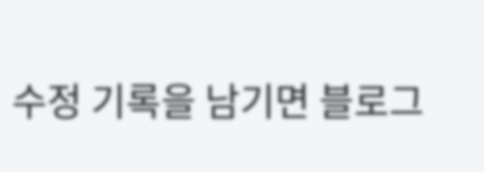수정 기록을 남기면 블로그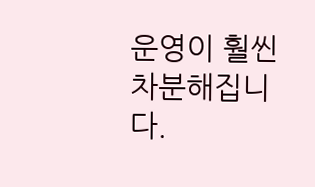운영이 훨씬 차분해집니다.